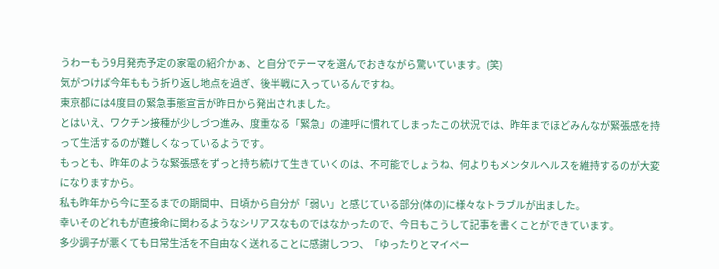うわーもう9月発売予定の家電の紹介かぁ、と自分でテーマを選んでおきながら驚いています。(笑)
気がつけば今年ももう折り返し地点を過ぎ、後半戦に入っているんですね。
東京都には4度目の緊急事態宣言が昨日から発出されました。
とはいえ、ワクチン接種が少しづつ進み、度重なる「緊急」の連呼に慣れてしまったこの状況では、昨年までほどみんなが緊張感を持って生活するのが難しくなっているようです。
もっとも、昨年のような緊張感をずっと持ち続けて生きていくのは、不可能でしょうね、何よりもメンタルヘルスを維持するのが大変になりますから。
私も昨年から今に至るまでの期間中、日頃から自分が「弱い」と感じている部分(体の)に様々なトラブルが出ました。
幸いそのどれもが直接命に関わるようなシリアスなものではなかったので、今日もこうして記事を書くことができています。
多少調子が悪くても日常生活を不自由なく送れることに感謝しつつ、「ゆったりとマイペー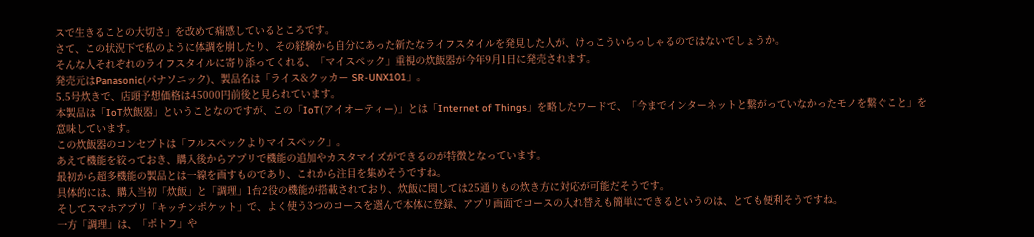スで生きることの大切さ」を改めて痛感しているところです。
さて、この状況下で私のように体調を崩したり、その経験から自分にあった新たなライフスタイルを発見した人が、けっこういらっしゃるのではないでしょうか。
そんな人それぞれのライフスタイルに寄り添ってくれる、「マイスペック」重視の炊飯器が今年9月1日に発売されます。
発売元はPanasonic(パナソニック)、製品名は「ライス&クッカー SR-UNX101」。
5.5号炊きで、店頭予想価格は45000円前後と見られています。
本製品は「IoT炊飯器」ということなのですが、この「IoT(アイオーティー)」とは「Internet of Things」を略したワードで、「今までインターネットと繋がっていなかったモノを繋ぐこと」を意味しています。
この炊飯器のコンセプトは「フルスペックよりマイスペック」。
あえて機能を絞っておき、購入後からアプリで機能の追加やカスタマイズができるのが特徴となっています。
最初から超多機能の製品とは一線を画すものであり、これから注目を集めそうですね。
具体的には、購入当初「炊飯」と「調理」1台2役の機能が搭載されており、炊飯に関しては25通りもの炊き方に対応が可能だそうです。
そしてスマホアプリ「キッチンポケット」で、よく使う3つのコースを選んで本体に登録、アプリ画面でコースの入れ替えも簡単にできるというのは、とても便利そうですね。
一方「調理」は、「ポトフ」や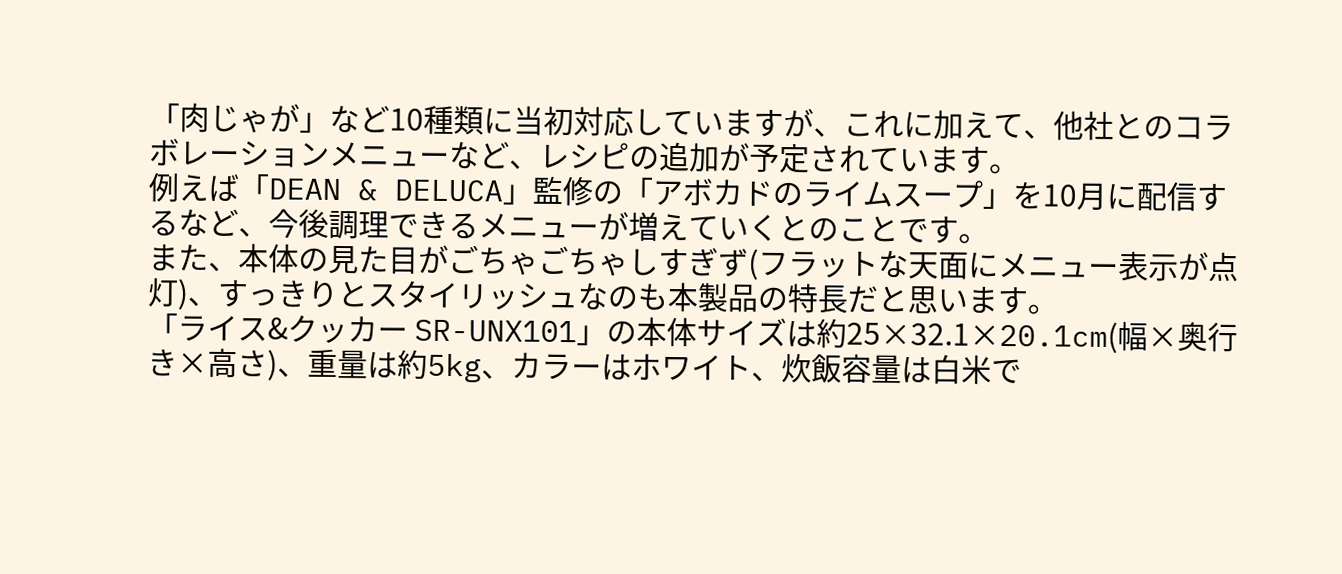「肉じゃが」など10種類に当初対応していますが、これに加えて、他社とのコラボレーションメニューなど、レシピの追加が予定されています。
例えば「DEAN & DELUCA」監修の「アボカドのライムスープ」を10月に配信するなど、今後調理できるメニューが増えていくとのことです。
また、本体の見た目がごちゃごちゃしすぎず(フラットな天面にメニュー表示が点灯)、すっきりとスタイリッシュなのも本製品の特長だと思います。
「ライス&クッカー SR-UNX101」の本体サイズは約25×32.1×20.1cm(幅×奥行き×高さ)、重量は約5kg、カラーはホワイト、炊飯容量は白米で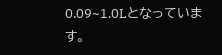0.09~1.0Lとなっています。